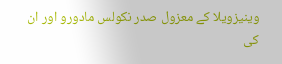وینیزویلا کے معزول صدر نکولس مادورو اور ان کی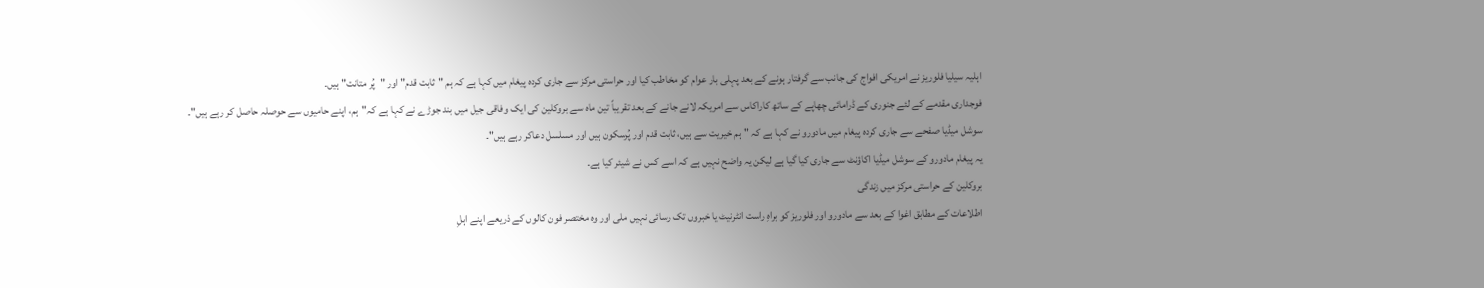اہلیہ سیلیا فلوریز نے امریکی افواج کی جانب سے گرفتار ہونے کے بعد پہلی بار عوام کو مخاطب کیا اور حراستی مرکز سے جاری کردہ پیغام میں کہا ہے کہ ہم "ثابت قدم" اور "پُر متانت" ہیں۔
فوجداری مقدمے کے لئے جنوری کے ڈرامائی چھاپے کے ساتھ کاراکاس سے امریکہ لانے جانے کے بعد تقریباً تین ماہ سے بروکلین کی ایک وفاقی جیل میں بند جوڑے نے کہا ہے کہ"ہم، اپنے حامیوں سے حوصلہ حاصل کر رہے ہیں"۔
سوشل میڈیا صفحے سے جاری کردہ پیغام میں مادورو نے کہا ہے کہ "ہم خیریت سے ہیں، ثابت قدم اور پُرسکون ہیں اور مسلسل دعاکر رہے ہیں"۔
یہ پیغام مادورو کے سوشل میڈیا اکاؤنٹ سے جاری کیا گیا ہے لیکن یہ واضح نہیں ہے کہ اسے کس نے شیئر کیا ہے۔
بروکلین کے حراستی مرکز میں زندگی
اطلاعات کے مطابق اغوا کے بعد سے مادورو اور فلوریز کو براہِ راست انٹرنیٹ یا خبروں تک رسائی نہیں ملی اور وہ مختصر فون کالوں کے ذریعے اپنے اہلِ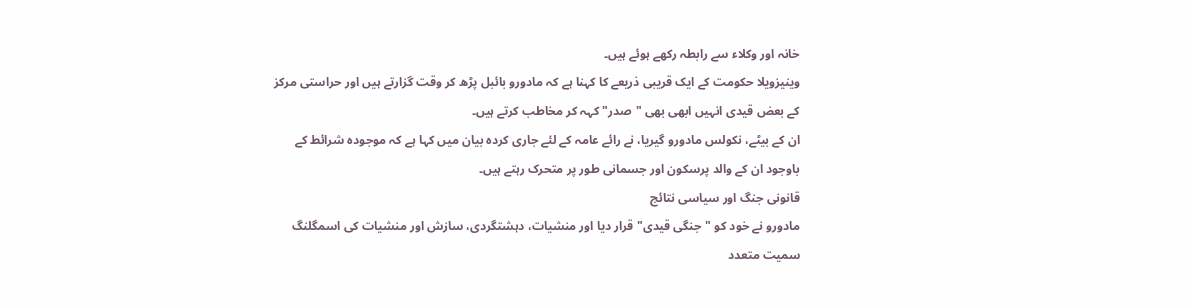خانہ اور وکلاء سے رابطہ رکھے ہوئے ہیں۔
وینیزویلا حکومت کے ایک قریبی ذریعے کا کہنا ہے کہ مادورو بائبل پڑھ کر وقت گزارتے ہیں اور حراستی مرکز کے بعض قیدی انہیں ابھی بھی "صدر" کہہ کر مخاطب کرتے ہیں۔
ان کے بیٹے، نکولس مادورو گیریا، نے رائے عامہ کے لئے جاری کردہ بیان میں کہا ہے کہ موجودہ شرائط کے باوجود ان کے والد پرسکون اور جسمانی طور پر متحرک رہتے ہیں۔
قانونی جنگ اور سیاسی نتائج
مادورو نے خود کو "جنگی قیدی" قرار دیا اور منشیات، دہشتگردی، سازش اور منشیات کی اسمگلنگ سمیت متعدد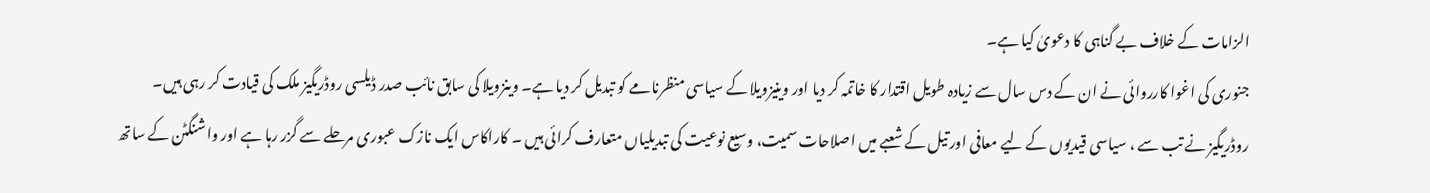الزامات کے خلاف بے گناہی کا دعویٰ کیا ہے۔
جنوری کی اغوا کارروائی نے ان کے دس سال سے زیادہ طویل اقتدار کا خاتمہ کر دیا اور وینیزویلا کے سیاسی منظرنامے کو تبدیل کر دیا ہے۔ وینزویلا کی سابق نائب صدر ڈیلسی روڈریگیز ملک کی قیادت کر رہی ہیں۔
روڈریگیز نے تب سے ، سیاسی قیدیوں کے لیے معافی اور تیل کے شعبے میں اصلاحات سمیت، وسیع نوعیت کی تبدیلیاں متعارف کرائی ہیں ۔ کاراکاس ایک نازک عبوری مرحلے سے گزر رہا ہے اور واشنگٹن کے ساتھ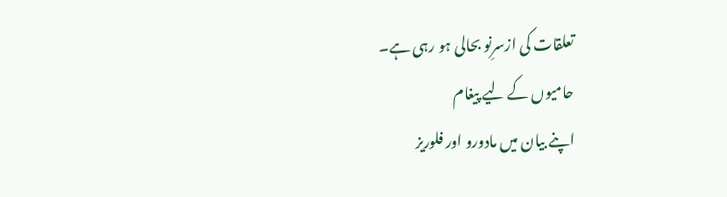تعلقات کی ازسرِنو بحالی ہو رہی ہے۔
حامیوں کے لیے پیغام
اپنے بیان میں مادورو اور فلوریز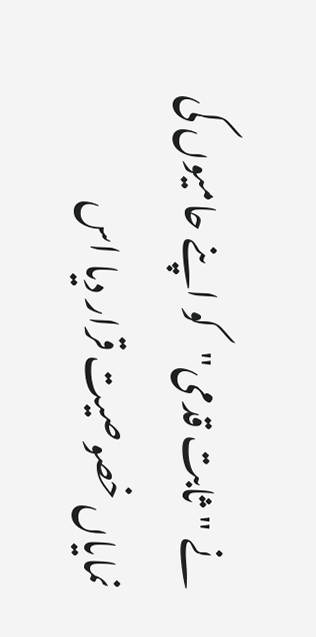نے "ثابت قدمی"کو اپنے حامیوں کی نمایاں خصوصیت قرار دیا اس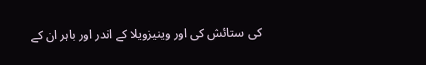کی ستائش کی اور وینیزویلا کے اندر اور باہر ان کے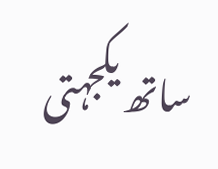ساتھ یکجہتی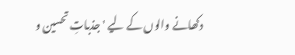دکھانے والوں کے لیے 'جذباتِ تحسین و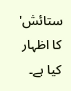ستائش' کا اظہار کیا ہے۔